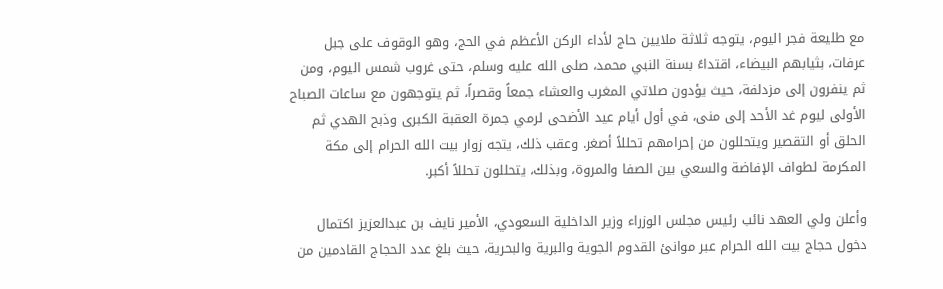مع طليعة فجر اليوم، يتوجه ثلاثة ملايين حاج لأداء الركن الأعظم في الحج، وهو الوقوف على جبل عرفات، بثيابهم البيضاء، اقتداءً بسنة النبي محمد، صلى الله عليه وسلم، حتى غروب شمس اليوم، ومن ثم ينفرون إلى مزدلفة، حيث يؤدون صلاتي المغرب والعشاء جمعاً وقصراً، ثم يتوجهون مع ساعات الصباح الأولى ليوم غد الأحد إلى منى، في أول أيام عيد الأضحى لرمي جمرة العقبة الكبرى وذبح الهدي ثم الحلق أو التقصير ويتحللون من إحرامهم تحللاً أصغر. وعقب ذلك، يتجه زوار بيت الله الحرام إلى مكة المكرمة لطواف الإفاضة والسعي بين الصفا والمروة، وبذلك، يتحللون تحللاً أكبر.

وأعلن ولي العهد نائب رئيس مجلس الوزراء وزير الداخلية السعودي، الأمير نايف بن عبدالعزيز اكتمال دخول حجاج بيت الله الحرام عبر موانئ القدوم الجوية والبرية والبحرية، حيث بلغ عدد الحجاج القادمين من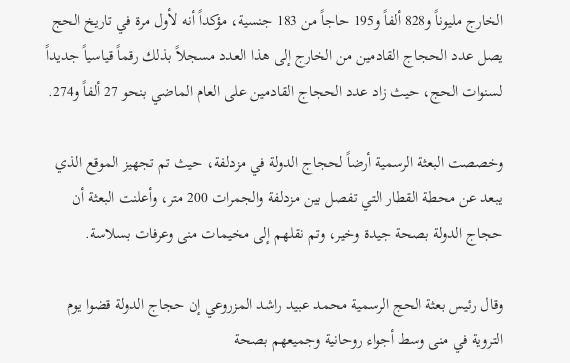الخارج مليوناً و828 ألفاً و195 حاجاً من 183 جنسية، مؤكداً أنه لأول مرة في تاريخ الحج يصل عدد الحجاج القادمين من الخارج إلى هذا العدد مسجلاً بذلك رقماً قياسياً جديداً لسنوات الحج، حيث زاد عدد الحجاج القادمين على العام الماضي بنحو 27 ألفاً و274.

وخصصت البعثة الرسمية أرضاً لحجاج الدولة في مزدلفة، حيث تم تجهيز الموقع الذي يبعد عن محطة القطار التي تفصل بين مزدلفة والجمرات 200 متر، وأعلنت البعثة أن حجاج الدولة بصحة جيدة وخير، وتم نقلهم إلى مخيمات منى وعرفات بسلاسة.

وقال رئيس بعثة الحج الرسمية محمد عبيد راشد المزروعي إن حجاج الدولة قضوا يوم التروية في منى وسط أجواء روحانية وجميعهم بصحة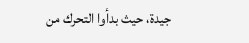جيدة، حيث بدأوا التحرك من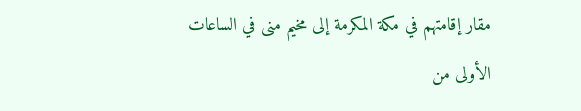مقار إقامتهم في مكة المكرمة إلى مخيم منى في الساعات الأولى من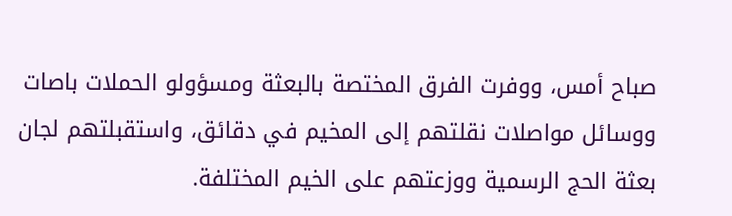صباح أمس، ووفرت الفرق المختصة بالبعثة ومسؤولو الحملات باصات ووسائل مواصلات نقلتهم إلى المخيم في دقائق، واستقبلتهم لجان بعثة الحج الرسمية ووزعتهم على الخيم المختلفة.